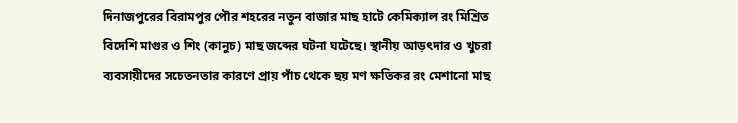দিনাজপুরের বিরামপুর পৌর শহরের নতুন বাজার মাছ হাটে কেমিক্যাল রং মিশ্রিত বিদেশি মাগুর ও শিং (কানুচ) মাছ জব্দের ঘটনা ঘটেছে। স্থানীয় আড়ৎদার ও খুচরা ব্যবসায়ীদের সচেতনতার কারণে প্রায় পাঁচ থেকে ছয় মণ ক্ষতিকর রং মেশানো মাছ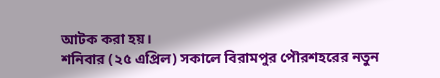আটক করা হয়।
শনিবার (২৫ এপ্রিল) সকালে বিরামপুর পৌরশহরের নতুন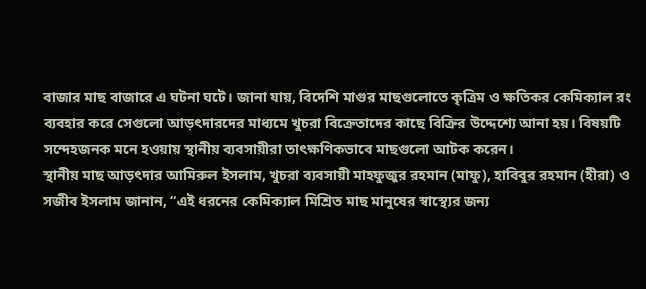বাজার মাছ বাজারে এ ঘটনা ঘটে। জানা যায়, বিদেশি মাগুর মাছগুলোতে কৃত্রিম ও ক্ষতিকর কেমিক্যাল রং ব্যবহার করে সেগুলো আড়ৎদারদের মাধ্যমে খুচরা বিক্রেতাদের কাছে বিক্রির উদ্দেশ্যে আনা হয়। বিষয়টি সন্দেহজনক মনে হওয়ায় স্থানীয় ব্যবসায়ীরা তাৎক্ষণিকভাবে মাছগুলো আটক করেন।
স্থানীয় মাছ আড়ৎদার আমিরুল ইসলাম, খুচরা ব্যবসায়ী মাহফুজুর রহমান (মাফু), হাবিবুর রহমান (হীরা) ও সজীব ইসলাম জানান, “এই ধরনের কেমিক্যাল মিশ্রিত মাছ মানুষের স্বাস্থ্যের জন্য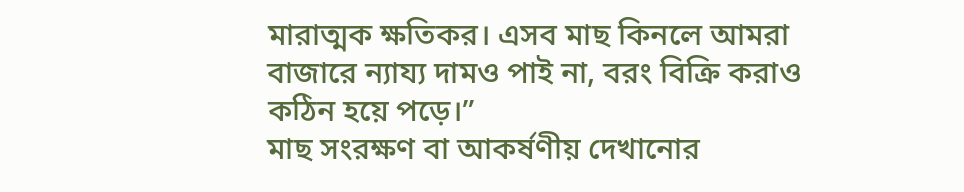মারাত্মক ক্ষতিকর। এসব মাছ কিনলে আমরা বাজারে ন্যায্য দামও পাই না, বরং বিক্রি করাও কঠিন হয়ে পড়ে।”
মাছ সংরক্ষণ বা আকর্ষণীয় দেখানোর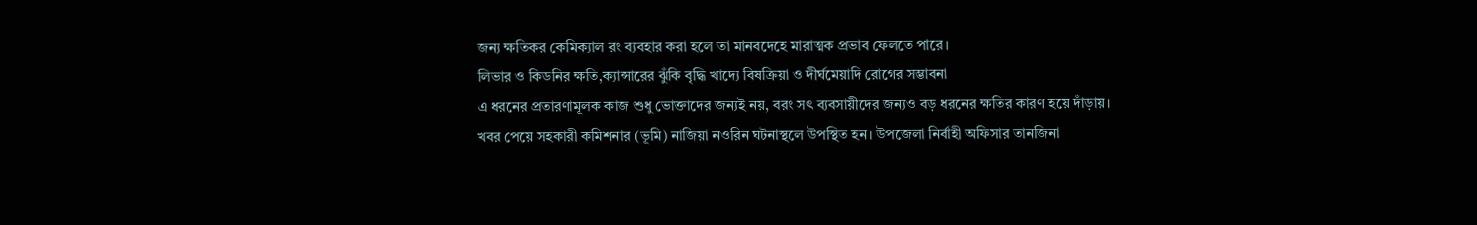জন্য ক্ষতিকর কেমিক্যাল রং ব্যবহার করা হলে তা মানবদেহে মারাত্মক প্রভাব ফেলতে পারে।
লিভার ও কিডনির ক্ষতি,ক্যান্সারের ঝুঁকি বৃদ্ধি খাদ্যে বিষক্রিয়া ও দীর্ঘমেয়াদি রোগের সম্ভাবনা
এ ধরনের প্রতারণামূলক কাজ শুধু ভোক্তাদের জন্যই নয়, বরং সৎ ব্যবসায়ীদের জন্যও বড় ধরনের ক্ষতির কারণ হয়ে দাঁড়ায়।
খবর পেয়ে সহকারী কমিশনার (ভূমি) নাজিয়া নওরিন ঘটনাস্থলে উপস্থিত হন। উপজেলা নির্বাহী অফিসার তানজিনা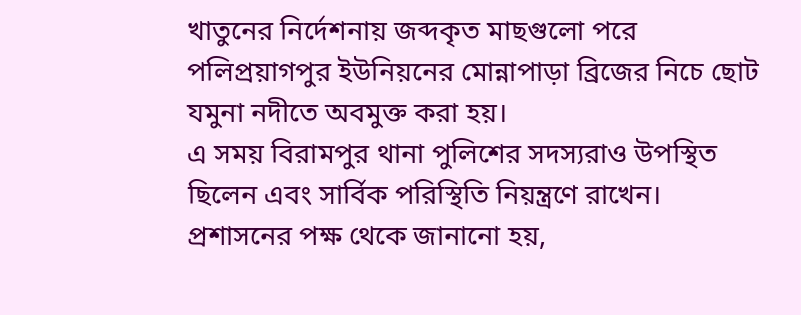খাতুনের নির্দেশনায় জব্দকৃত মাছগুলো পরে পলিপ্রয়াগপুর ইউনিয়নের মোন্নাপাড়া ব্রিজের নিচে ছোট যমুনা নদীতে অবমুক্ত করা হয়।
এ সময় বিরামপুর থানা পুলিশের সদস্যরাও উপস্থিত ছিলেন এবং সার্বিক পরিস্থিতি নিয়ন্ত্রণে রাখেন।
প্রশাসনের পক্ষ থেকে জানানো হয়,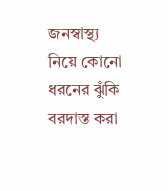জনস্বাস্থ্য নিয়ে কোনো ধরনের ঝুঁকি বরদাস্ত করা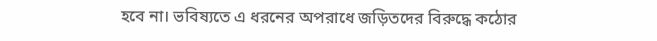হবে না। ভবিষ্যতে এ ধরনের অপরাধে জড়িতদের বিরুদ্ধে কঠোর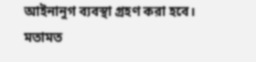আইনানুগ ব্যবস্থা গ্রহণ করা হবে।
মতামত